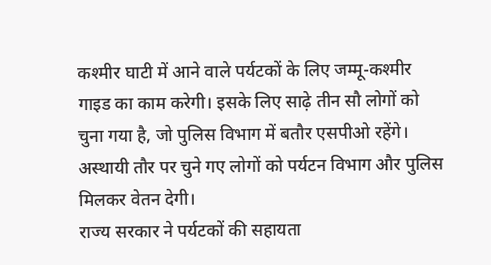कश्मीर घाटी में आने वाले पर्यटकों के लिए जम्मू-कश्मीर गाइड का काम करेगी। इसके लिए साढ़े तीन सौ लोगों को चुना गया है, जो पुलिस विभाग में बतौर एसपीओ रहेंगे। अस्थायी तौर पर चुने गए लोगों को पर्यटन विभाग और पुलिस मिलकर वेतन देगी।
राज्य सरकार ने पर्यटकों की सहायता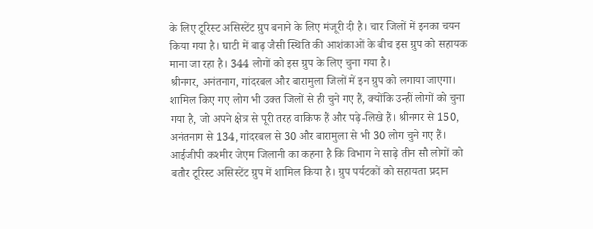के लिए टूरिस्ट असिस्टेंट ग्रुप बनाने के लिए मंजूरी दी है। चार जिलों में इनका चयन किया गया है। घाटी में बाढ़ जैसी स्थिति की आशंकाओं के बीच इस ग्रुप को सहायक माना जा रहा है। 344 लोगों को इस ग्रुप के लिए चुना गया है।
श्रीनगर, अनंतनाग, गांदरबल और बारामुला जिलों में इन ग्रुप को लगाया जाएगा। शामिल किए गए लोग भी उक्त जिलों से ही चुने गए हैं, क्योंकि उन्हीं लोगों को चुना गया है, जो अपने क्षेत्र से पूरी तरह वाकिफ हैं और पढ़े-लिखे हैं। श्रीनगर से 150, अनंतनाग से 134, गांदरबल से 30 और बारामुला से भी 30 लोग चुने गए हैं।
आईजीपी कश्मीर जेएम जिलानी का कहना है कि विभाग ने साढ़े तीन सौ लोगों को बतौर टूरिस्ट असिस्टेंट ग्रुप में शामिल किया है। ग्रुप पर्यटकों को सहायता प्रदान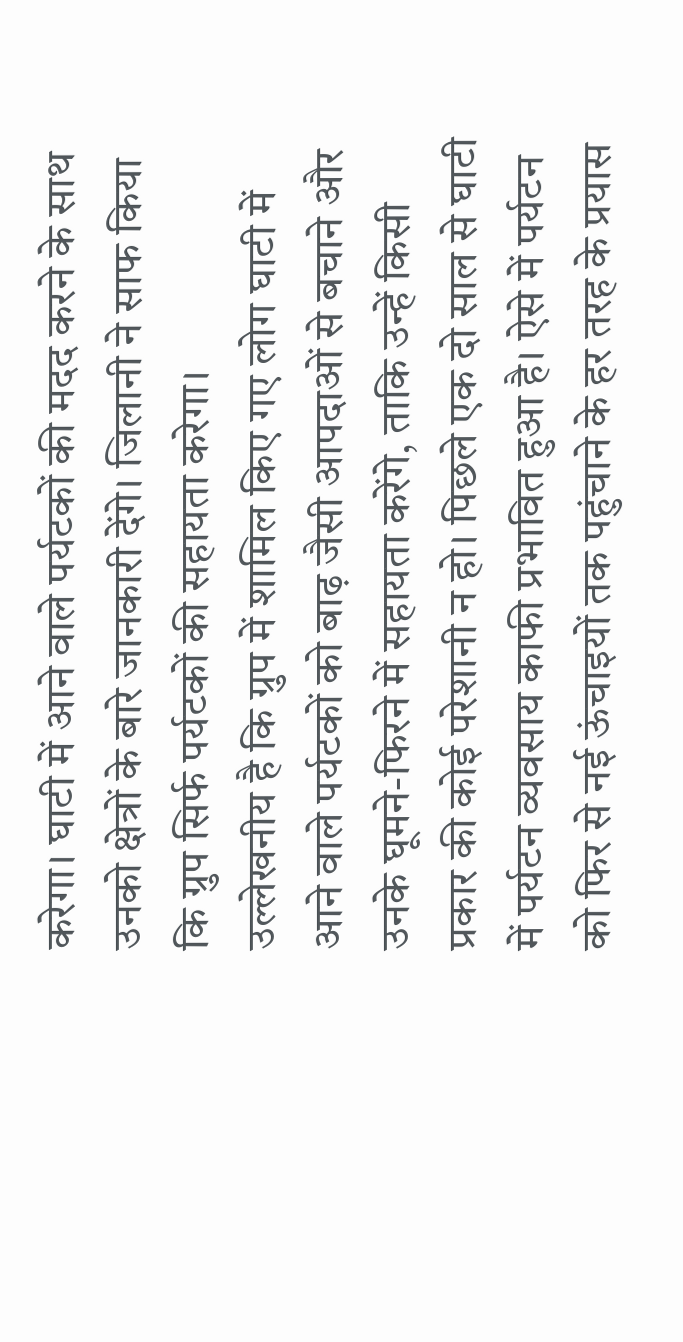करेगा। घाटी में आने वाले पर्यटकों की मदद करने के साथ उनको क्षेत्रों के बारे जानकारी देंगे। जिलानी ने साफ किया कि ग्रुप सिर्फ पर्यटकों की सहायता करेगा।
उल्लेखनीय है कि ग्रुप में शामिल किए गए लोग घाटी में आने वाले पर्यटकों को बाढ़ जैसी आपदाओं से बचाने और उनके घूमने-फिरने में सहायता करेंगे, ताकि उन्हें किसी प्रकार की कोई परेशानी न हो। पिछले एक दो साल से घाटी में पर्यटन व्यवसाय काफी प्रभावित हुआ है। ऐसे में पर्यटन को फिर से नई ऊंचाइयों तक पहुंचाने के हर तरह के प्रयास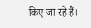किए जा रहे हैं।